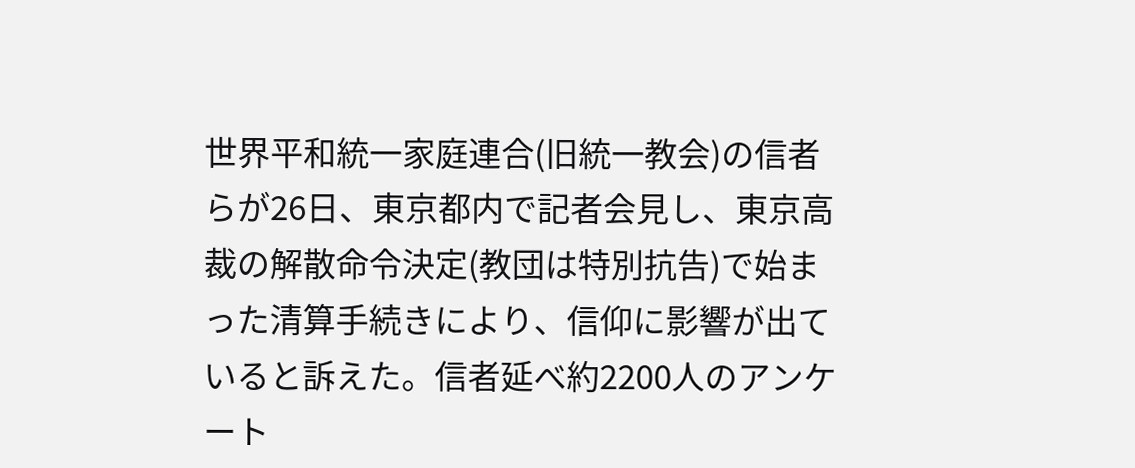世界平和統一家庭連合(旧統一教会)の信者らが26日、東京都内で記者会見し、東京高裁の解散命令決定(教団は特別抗告)で始まった清算手続きにより、信仰に影響が出ていると訴えた。信者延べ約2200人のアンケート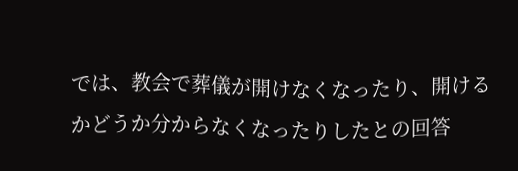では、教会で葬儀が開けなくなったり、開けるかどうか分からなくなったりしたとの回答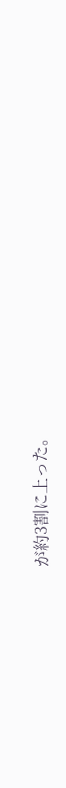が約3割に上った。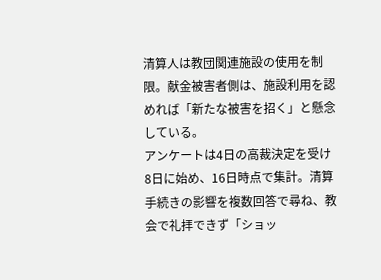清算人は教団関連施設の使用を制限。献金被害者側は、施設利用を認めれば「新たな被害を招く」と懸念している。
アンケートは4日の高裁決定を受け8日に始め、16日時点で集計。清算手続きの影響を複数回答で尋ね、教会で礼拝できず「ショッ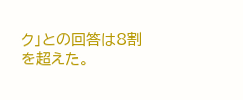ク」との回答は8割を超えた。